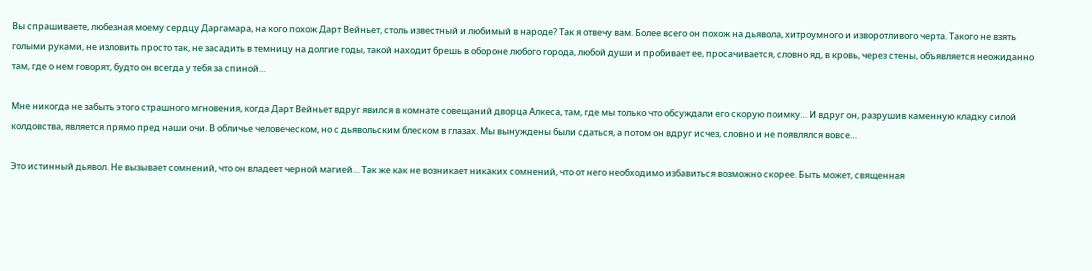Вы спрашиваете, любезная моему сердцу Даргамара, на кого похож Дарт Вейньет, столь известный и любимый в народе? Так я отвечу вам. Более всего он похож на дьявола, хитроумного и изворотливого черта. Такого не взять голыми руками, не изловить просто так, не засадить в темницу на долгие годы, такой находит брешь в обороне любого города, любой души и пробивает ее, просачивается, словно яд, в кровь, через стены, объявляется неожиданно там, где о нем говорят, будто он всегда у тебя за спиной…

Мне никогда не забыть этого страшного мгновения, когда Дарт Вейньет вдруг явился в комнате совещаний дворца Алкеса, там, где мы только что обсуждали его скорую поимку… И вдруг он, разрушив каменную кладку силой колдовства, является прямо пред наши очи. В обличье человеческом, но с дьявольским блеском в глазах. Мы вынуждены были сдаться, а потом он вдруг исчез, словно и не появлялся вовсе…

Это истинный дьявол. Не вызывает сомнений, что он владеет черной магией… Так же как не возникает никаких сомнений, что от него необходимо избавиться возможно скорее. Быть может, священная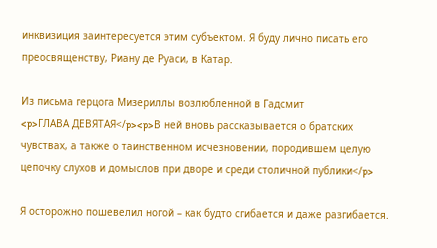инквизиция заинтересуется этим субъектом. Я буду лично писать его преосвященству, Риану де Руаси, в Катар.

Из письма герцога Мизериллы возлюбленной в Гадсмит
<p>ГЛАВА ДЕВЯТАЯ</p><p>В ней вновь рассказывается о братских чувствах, а также о таинственном исчезновении, породившем целую цепочку слухов и домыслов при дворе и среди столичной публики</p>

Я осторожно пошевелил ногой – как будто сгибается и даже разгибается.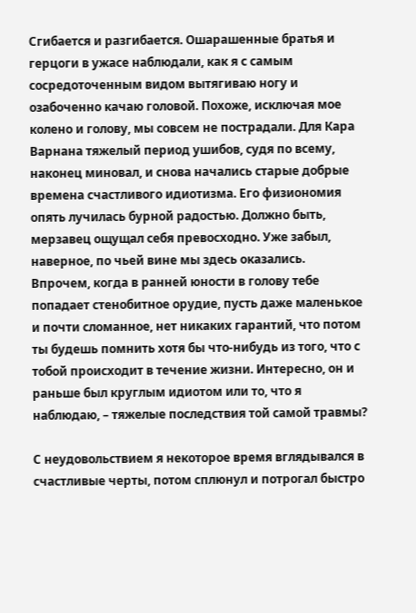Сгибается и разгибается. Ошарашенные братья и герцоги в ужасе наблюдали, как я с самым сосредоточенным видом вытягиваю ногу и озабоченно качаю головой. Похоже, исключая мое колено и голову, мы совсем не пострадали. Для Кара Варнана тяжелый период ушибов, судя по всему, наконец миновал, и снова начались старые добрые времена счастливого идиотизма. Его физиономия опять лучилась бурной радостью. Должно быть, мерзавец ощущал себя превосходно. Уже забыл, наверное, по чьей вине мы здесь оказались. Впрочем, когда в ранней юности в голову тебе попадает стенобитное орудие, пусть даже маленькое и почти сломанное, нет никаких гарантий, что потом ты будешь помнить хотя бы что-нибудь из того, что с тобой происходит в течение жизни. Интересно, он и раньше был круглым идиотом или то, что я наблюдаю, – тяжелые последствия той самой травмы?

С неудовольствием я некоторое время вглядывался в счастливые черты, потом сплюнул и потрогал быстро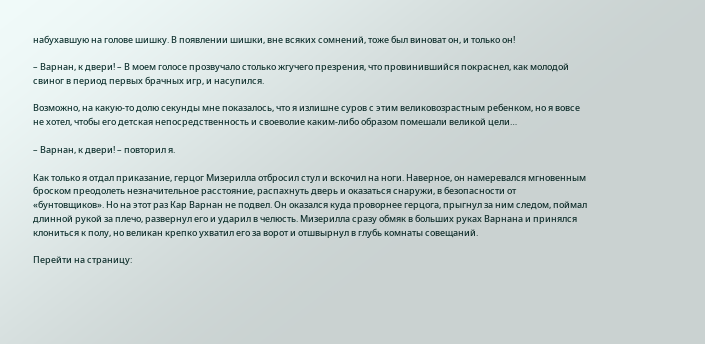набухавшую на голове шишку. В появлении шишки, вне всяких сомнений, тоже был виноват он, и только он!

– Варнан, к двери! – В моем голосе прозвучало столько жгучего презрения, что провинившийся покраснел, как молодой свиног в период первых брачных игр, и насупился.

Возможно, на какую-то долю секунды мне показалось, что я излишне суров с этим великовозрастным ребенком, но я вовсе не хотел, чтобы его детская непосредственность и своеволие каким-либо образом помешали великой цели…

– Варнан, к двери! – повторил я.

Как только я отдал приказание, герцог Мизерилла отбросил стул и вскочил на ноги. Наверное, он намеревался мгновенным броском преодолеть незначительное расстояние, распахнуть дверь и оказаться снаружи, в безопасности от «бунтовщиков». Но на этот раз Кар Варнан не подвел. Он оказался куда проворнее герцога, прыгнул за ним следом, поймал длинной рукой за плечо, развернул его и ударил в челюсть. Мизерилла сразу обмяк в больших руках Варнана и принялся клониться к полу, но великан крепко ухватил его за ворот и отшвырнул в глубь комнаты совещаний.

Перейти на страницу: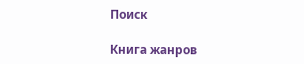Поиск

Книга жанров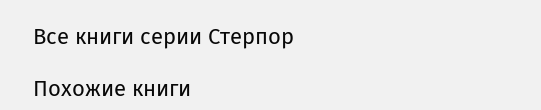Все книги серии Стерпор

Похожие книги